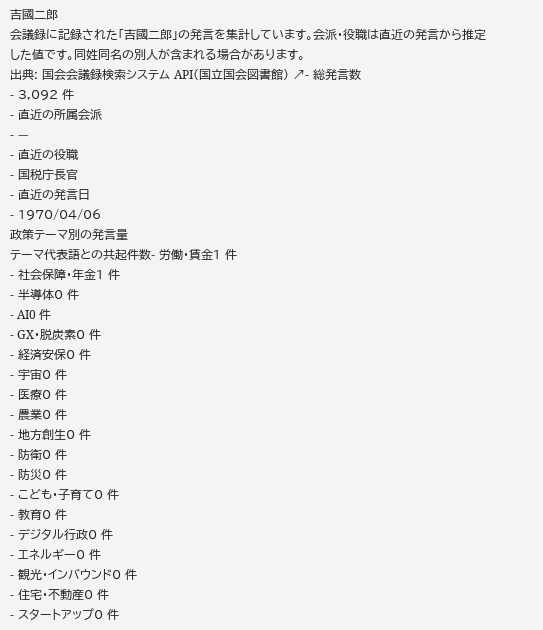吉國二郎
会議録に記録された「吉國二郎」の発言を集計しています。会派・役職は直近の発言から推定した値です。同姓同名の別人が含まれる場合があります。
出典: 国会会議録検索システム API(国立国会図書館) ↗- 総発言数
- 3,092 件
- 直近の所属会派
- —
- 直近の役職
- 国税庁長官
- 直近の発言日
- 1970/04/06
政策テーマ別の発言量
テーマ代表語との共起件数- 労働・賃金1 件
- 社会保障・年金1 件
- 半導体0 件
- AI0 件
- GX・脱炭素0 件
- 経済安保0 件
- 宇宙0 件
- 医療0 件
- 農業0 件
- 地方創生0 件
- 防衛0 件
- 防災0 件
- こども・子育て0 件
- 教育0 件
- デジタル行政0 件
- エネルギー0 件
- 観光・インバウンド0 件
- 住宅・不動産0 件
- スタートアップ0 件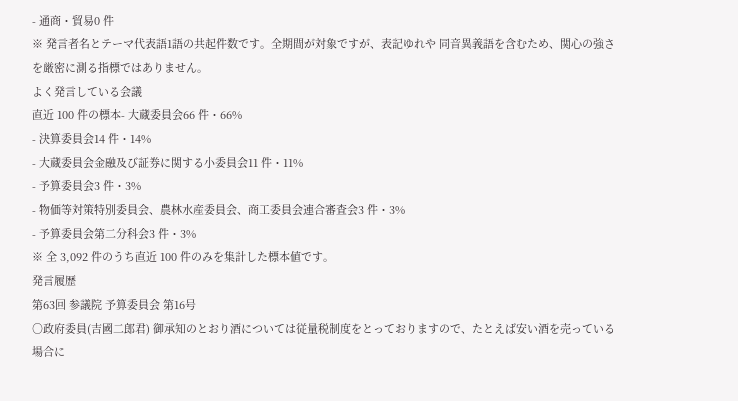- 通商・貿易0 件
※ 発言者名とテーマ代表語1語の共起件数です。全期間が対象ですが、表記ゆれや 同音異義語を含むため、関心の強さを厳密に測る指標ではありません。
よく発言している会議
直近 100 件の標本- 大蔵委員会66 件・66%
- 決算委員会14 件・14%
- 大蔵委員会金融及び証券に関する小委員会11 件・11%
- 予算委員会3 件・3%
- 物価等対策特別委員会、農林水産委員会、商工委員会連合審査会3 件・3%
- 予算委員会第二分科会3 件・3%
※ 全 3,092 件のうち直近 100 件のみを集計した標本値です。
発言履歴
第63回 参議院 予算委員会 第16号
○政府委員(吉國二郎君) 御承知のとおり酒については従量税制度をとっておりますので、たとえば安い酒を売っている場合に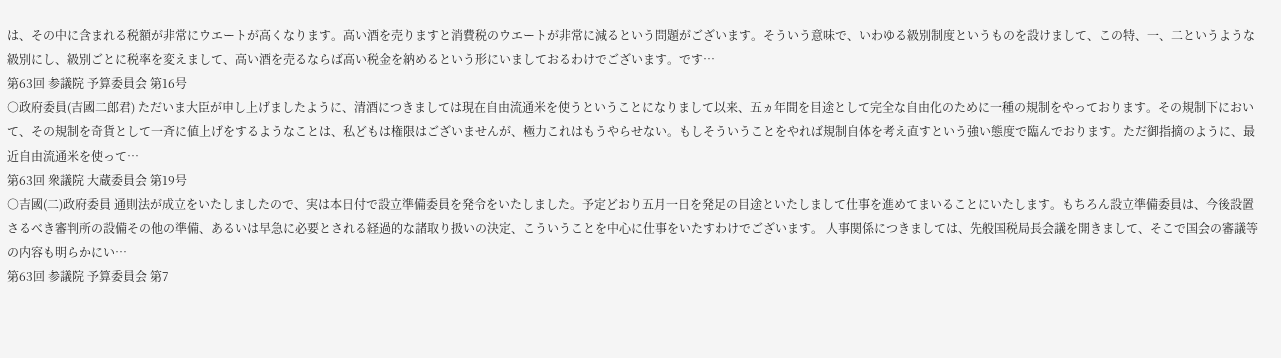は、その中に含まれる税額が非常にウエートが高くなります。高い酒を売りますと消費税のウエートが非常に減るという問題がございます。そういう意味で、いわゆる級別制度というものを設けまして、この特、一、二というような級別にし、級別ごとに税率を変えまして、高い酒を売るならば高い税金を納めるという形にいましておるわけでございます。です…
第63回 参議院 予算委員会 第16号
○政府委員(吉國二郎君) ただいま大臣が申し上げましたように、清酒につきましては現在自由流通米を使うということになりまして以来、五ヵ年間を目途として完全な自由化のために一種の規制をやっております。その規制下において、その規制を奇貨として一斉に値上げをするようなことは、私どもは権限はございませんが、極力これはもうやらせない。もしそういうことをやれば規制自体を考え直すという強い態度で臨んでおります。ただ御指摘のように、最近自由流通米を使って…
第63回 衆議院 大蔵委員会 第19号
○吉國(二)政府委員 通則法が成立をいたしましたので、実は本日付で設立準備委員を発令をいたしました。予定どおり五月一日を発足の目途といたしまして仕事を進めてまいることにいたします。もちろん設立準備委員は、今後設置さるべき審判所の設備その他の準備、あるいは早急に必要とされる経過的な諸取り扱いの決定、こういうことを中心に仕事をいたすわけでございます。 人事関係につきましては、先般国税局長会議を開きまして、そこで国会の審議等の内容も明らかにい…
第63回 参議院 予算委員会 第7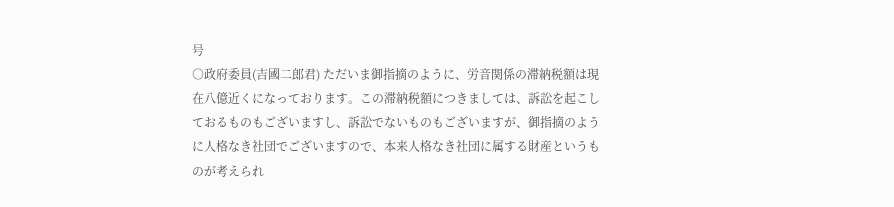号
○政府委員(吉國二郎君) ただいま御指摘のように、労音関係の滞納税額は現在八億近くになっております。この滞納税額につきましては、訴訟を起こしておるものもございますし、訴訟でないものもございますが、御指摘のように人格なき社団でございますので、本来人格なき社団に属する財産というものが考えられ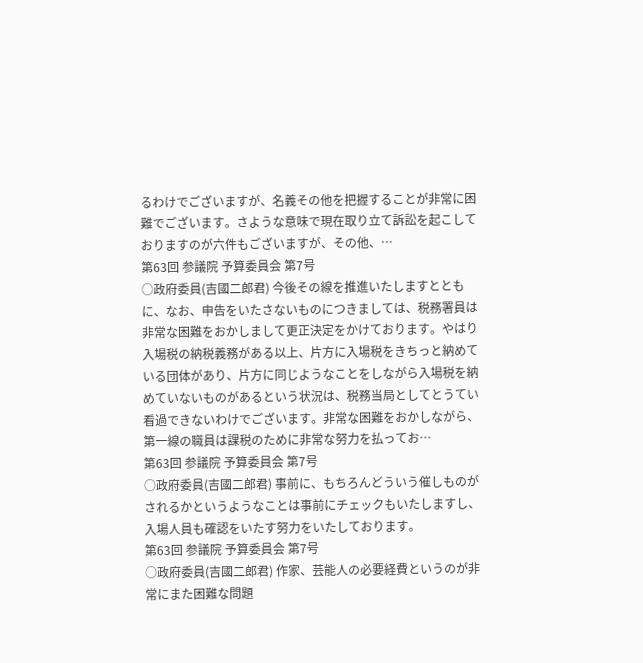るわけでございますが、名義その他を把握することが非常に困難でございます。さような意味で現在取り立て訴訟を起こしておりますのが六件もございますが、その他、…
第63回 参議院 予算委員会 第7号
○政府委員(吉國二郎君) 今後その線を推進いたしますとともに、なお、申告をいたさないものにつきましては、税務署員は非常な困難をおかしまして更正決定をかけております。やはり入場税の納税義務がある以上、片方に入場税をきちっと納めている団体があり、片方に同じようなことをしながら入場税を納めていないものがあるという状況は、税務当局としてとうてい看過できないわけでございます。非常な困難をおかしながら、第一線の職員は課税のために非常な努力を払ってお…
第63回 参議院 予算委員会 第7号
○政府委員(吉國二郎君) 事前に、もちろんどういう催しものがされるかというようなことは事前にチェックもいたしますし、入場人員も確認をいたす努力をいたしております。
第63回 参議院 予算委員会 第7号
○政府委員(吉國二郎君) 作家、芸能人の必要経費というのが非常にまた困難な問題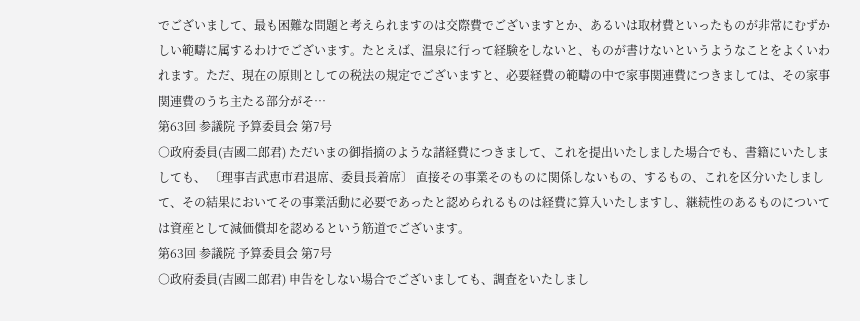でございまして、最も困難な問題と考えられますのは交際費でございますとか、あるいは取材費といったものが非常にむずかしい範疇に属するわけでございます。たとえば、温泉に行って経験をしないと、ものが書けないというようなことをよくいわれます。ただ、現在の原則としての税法の規定でございますと、必要経費の範疇の中で家事関連費につきましては、その家事関連費のうち主たる部分がそ…
第63回 参議院 予算委員会 第7号
○政府委員(吉國二郎君) ただいまの御指摘のような諸経費につきまして、これを提出いたしました場合でも、書籍にいたしましても、 〔理事吉武恵市君退席、委員長着席〕 直接その事業そのものに関係しないもの、するもの、これを区分いたしまして、その結果においてその事業活動に必要であったと認められるものは経費に算入いたしますし、継続性のあるものについては資産として減価償却を認めるという筋道でございます。
第63回 参議院 予算委員会 第7号
○政府委員(吉國二郎君) 申告をしない場合でございましても、調査をいたしまし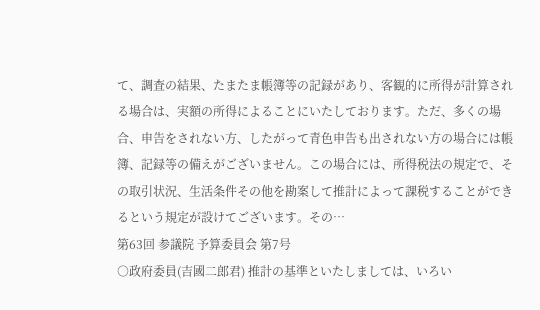て、調査の結果、たまたま帳簿等の記録があり、客観的に所得が計算される場合は、実額の所得によることにいたしております。ただ、多くの場合、申告をされない方、したがって青色申告も出されない方の場合には帳簿、記録等の備えがございません。この場合には、所得税法の規定で、その取引状況、生活条件その他を勘案して推計によって課税することができるという規定が設けてございます。その…
第63回 参議院 予算委員会 第7号
○政府委員(吉國二郎君) 推計の基準といたしましては、いろい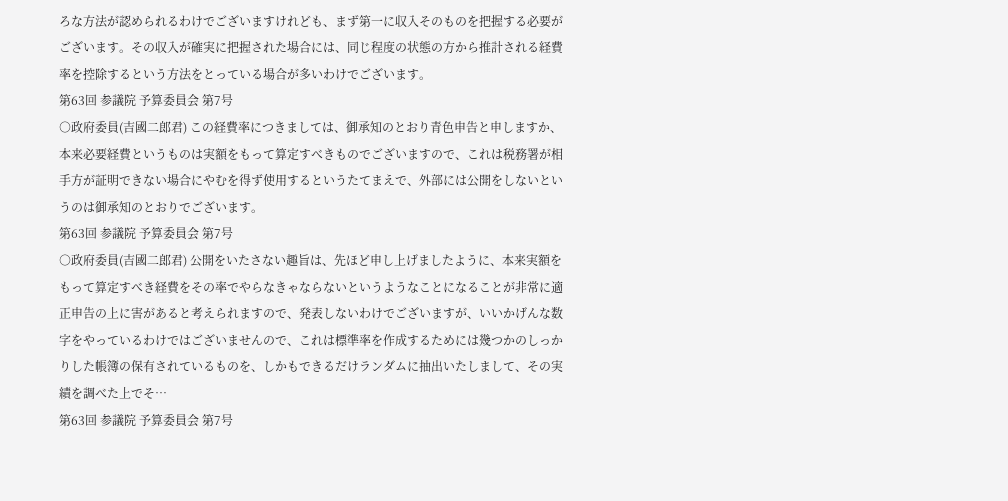ろな方法が認められるわけでございますけれども、まず第一に収入そのものを把握する必要がございます。その収入が確実に把握された場合には、同じ程度の状態の方から推計される経費率を控除するという方法をとっている場合が多いわけでございます。
第63回 参議院 予算委員会 第7号
○政府委員(吉國二郎君) この経費率につきましては、御承知のとおり青色申告と申しますか、本来必要経費というものは実額をもって算定すべきものでございますので、これは税務署が相手方が証明できない場合にやむを得ず使用するというたてまえで、外部には公開をしないというのは御承知のとおりでございます。
第63回 参議院 予算委員会 第7号
○政府委員(吉國二郎君) 公開をいたさない趣旨は、先ほど申し上げましたように、本来実額をもって算定すべき経費をその率でやらなきゃならないというようなことになることが非常に適正申告の上に害があると考えられますので、発表しないわけでございますが、いいかげんな数字をやっているわけではございませんので、これは標準率を作成するためには幾つかのしっかりした帳簿の保有されているものを、しかもできるだけランダムに抽出いたしまして、その実績を調べた上でそ…
第63回 参議院 予算委員会 第7号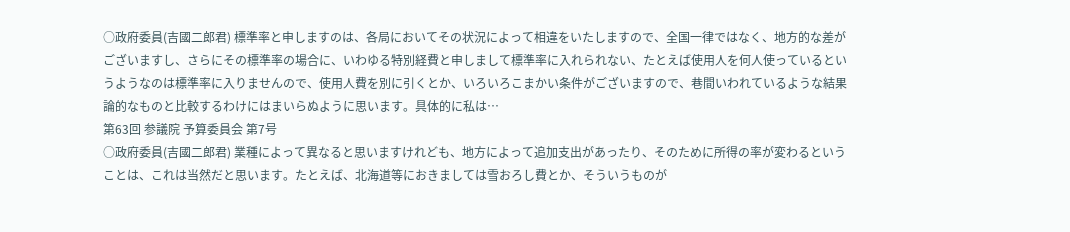○政府委員(吉國二郎君) 標準率と申しますのは、各局においてその状況によって相違をいたしますので、全国一律ではなく、地方的な差がございますし、さらにその標準率の場合に、いわゆる特別経費と申しまして標準率に入れられない、たとえば使用人を何人使っているというようなのは標準率に入りませんので、使用人費を別に引くとか、いろいろこまかい条件がございますので、巷間いわれているような結果論的なものと比較するわけにはまいらぬように思います。具体的に私は…
第63回 参議院 予算委員会 第7号
○政府委員(吉國二郎君) 業種によって異なると思いますけれども、地方によって追加支出があったり、そのために所得の率が変わるということは、これは当然だと思います。たとえば、北海道等におきましては雪おろし費とか、そういうものが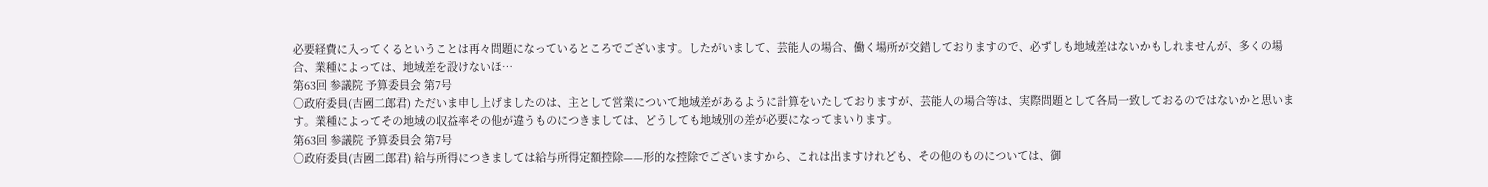必要経費に入ってくるということは再々問題になっているところでございます。したがいまして、芸能人の場合、働く場所が交錯しておりますので、必ずしも地域差はないかもしれませんが、多くの場合、業種によっては、地域差を設けないほ…
第63回 参議院 予算委員会 第7号
○政府委員(吉國二郎君) ただいま申し上げましたのは、主として営業について地域差があるように計算をいたしておりますが、芸能人の場合等は、実際問題として各局一致しておるのではないかと思います。業種によってその地域の収益率その他が違うものにつきましては、どうしても地域別の差が必要になってまいります。
第63回 参議院 予算委員会 第7号
○政府委員(吉國二郎君) 給与所得につきましては給与所得定額控除——形的な控除でございますから、これは出ますけれども、その他のものについては、御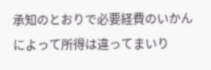承知のとおりで必要経費のいかんによって所得は違ってまいり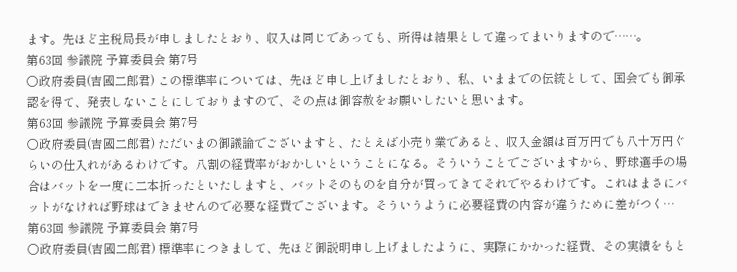ます。先ほど主税局長が申しましたとおり、収入は同じであっても、所得は結果として違ってまいりますので……。
第63回 参議院 予算委員会 第7号
○政府委員(吉國二郎君) この標準率については、先ほど申し上げましたとおり、私、いままでの伝統として、国会でも御承認を得て、発表しないことにしておりますので、その点は御容赦をお願いしたいと思います。
第63回 参議院 予算委員会 第7号
○政府委員(吉國二郎君) ただいまの御議論でございますと、たとえば小売り業であると、収入金額は百万円でも八十万円ぐらいの仕入れがあるわけです。八割の経費率がおかしいということになる。そういうことでございますから、野球選手の場合はバットを一度に二本折ったといたしますと、バットそのものを自分が買ってきてそれでやるわけです。これはまさにバットがなければ野球はできませんので必要な経費でございます。そういうように必要経費の内容が違うために差がつく…
第63回 参議院 予算委員会 第7号
○政府委員(吉國二郎君) 標準率につきまして、先ほど御説明申し上げましたように、実際にかかった経費、その実績をもと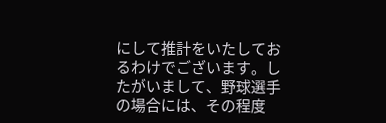にして推計をいたしておるわけでございます。したがいまして、野球選手の場合には、その程度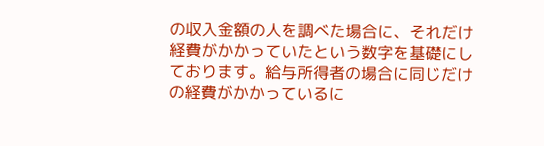の収入金額の人を調べた場合に、それだけ経費がかかっていたという数字を基礎にしております。給与所得者の場合に同じだけの経費がかかっているに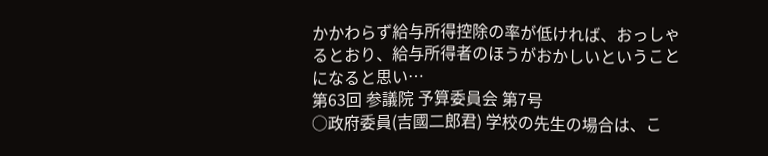かかわらず給与所得控除の率が低ければ、おっしゃるとおり、給与所得者のほうがおかしいということになると思い…
第63回 参議院 予算委員会 第7号
○政府委員(吉國二郎君) 学校の先生の場合は、こ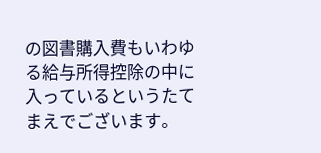の図書購入費もいわゆる給与所得控除の中に入っているというたてまえでございます。